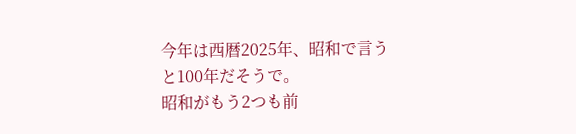今年は西暦2025年、昭和で言うと100年だそうで。
昭和がもう2つも前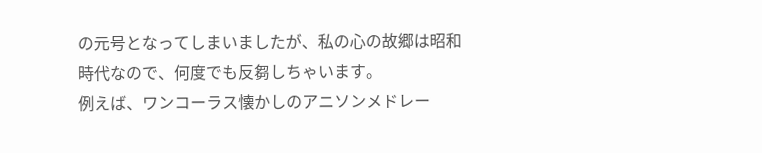の元号となってしまいましたが、私の心の故郷は昭和時代なので、何度でも反芻しちゃいます。
例えば、ワンコーラス懐かしのアニソンメドレー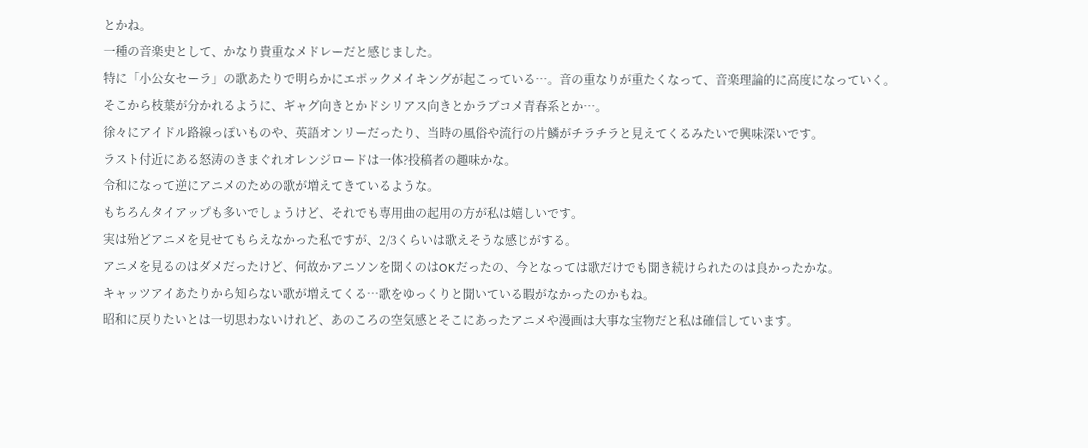とかね。
一種の音楽史として、かなり貴重なメドレーだと感じました。
特に「小公女セーラ」の歌あたりで明らかにエポックメイキングが起こっている…。音の重なりが重たくなって、音楽理論的に高度になっていく。
そこから枝葉が分かれるように、ギャグ向きとかドシリアス向きとかラブコメ青春系とか…。
徐々にアイドル路線っぽいものや、英語オンリーだったり、当時の風俗や流行の片鱗がチラチラと見えてくるみたいで興味深いです。
ラスト付近にある怒涛のきまぐれオレンジロードは一体?投稿者の趣味かな。
令和になって逆にアニメのための歌が増えてきているような。
もちろんタイアップも多いでしょうけど、それでも専用曲の起用の方が私は嬉しいです。
実は殆どアニメを見せてもらえなかった私ですが、2/3くらいは歌えそうな感じがする。
アニメを見るのはダメだったけど、何故かアニソンを聞くのはOKだったの、今となっては歌だけでも聞き続けられたのは良かったかな。
キャッツアイあたりから知らない歌が増えてくる…歌をゆっくりと聞いている暇がなかったのかもね。
昭和に戻りたいとは一切思わないけれど、あのころの空気感とそこにあったアニメや漫画は大事な宝物だと私は確信しています。